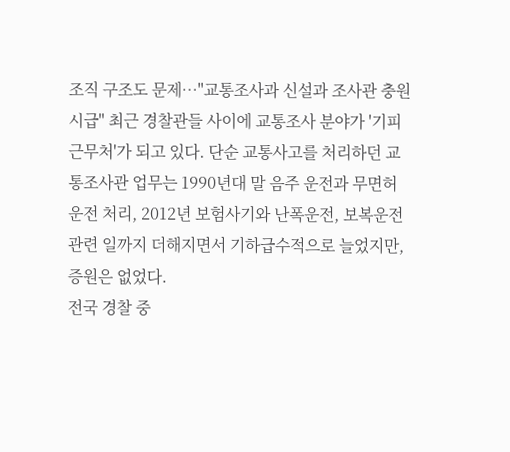조직 구조도 문제…"교통조사과 신설과 조사관 충원 시급" 최근 경찰관들 사이에 교통조사 분야가 '기피 근무처'가 되고 있다. 단순 교통사고를 처리하던 교통조사관 업무는 1990년대 말 음주 운전과 무면허 운전 처리, 2012년 보험사기와 난폭운전, 보복운전 관련 일까지 더해지면서 기하급수적으로 늘었지만, 증원은 없었다.
전국 경찰 중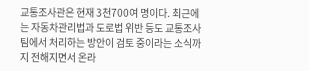교통조사관은 현재 3천700여 명이다. 최근에는 자동차관리법과 도로법 위반 등도 교통조사팀에서 처리하는 방안이 검토 중이라는 소식까지 전해지면서 온라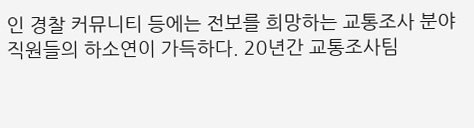인 경찰 커뮤니티 등에는 전보를 희망하는 교통조사 분야 직원들의 하소연이 가득하다. 20년간 교통조사팀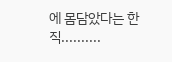에 몸담았다는 한 직..........